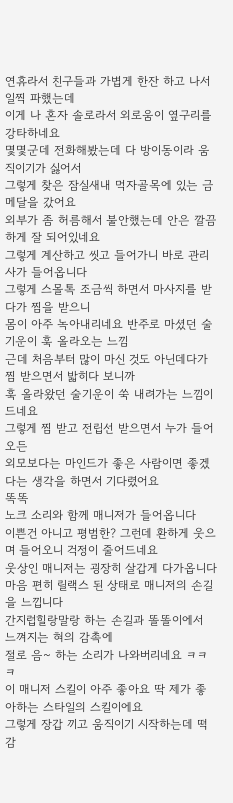연휴라서 친구들과 가볍게 한잔 하고 나서 일찍 파했는데
이게 나 혼자 솔로라서 외로움이 옆구리를 강타하네요
몇몇군데 전화해봤는데 다 방이동이라 움직이기가 싫어서
그렇게 찾은 잠실새내 먹자골목에 있는 금메달을 갔어요
외부가 좀 허름해서 불안했는데 안은 깔끔하게 잘 되어있네요
그렇게 계산하고 씻고 들어가니 바로 관리사가 들어옵니다
그렇게 스몰톡 조금씩 하면서 마사지를 받다가 찜을 받으니
몸이 아주 녹아내리네요 반주로 마셨던 술기운이 훅 올라오는 느낌
근데 처음부터 많이 마신 것도 아닌데다가 찜 받으면서 밟히다 보니까
훅 올라왔던 술기운이 쑥 내려가는 느낌이 드네요
그렇게 찜 받고 전립선 받으면서 누가 들어오든
외모보다는 마인드가 좋은 사람이면 좋겠다는 생각을 하면서 기다렸어요
똑똑
노크 소리와 함께 매니저가 들어옵니다
이쁜건 아니고 평범한? 그런데 환하게 웃으며 들어오니 걱정이 줄어드네요
웃상인 매니저는 굉장히 살갑게 다가옵니다
마음 편히 릴랙스 된 상태로 매니저의 손길을 느낍니다
간지럽힐랑말랑 하는 손길과 똘똘이에서 느껴지는 혀의 감촉에
절로 음~ 하는 소리가 나와버리네요 ㅋㅋㅋ
이 매니저 스킬이 아주 좋아요 딱 제가 좋아하는 스타일의 스킬이에요
그렇게 장갑 끼고 움직이기 시작하는데 떡감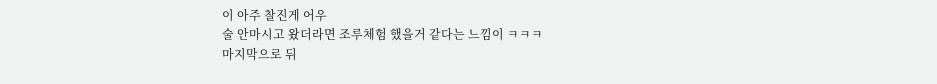이 아주 찰진게 어우
술 안마시고 왔더라면 조루체험 했을거 같다는 느낌이 ㅋㅋㅋ
마지막으로 뒤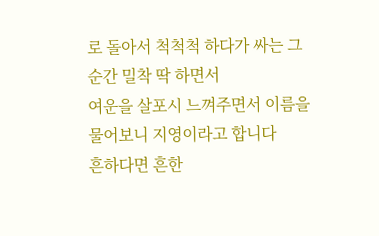로 돌아서 척척척 하다가 싸는 그 순간 밀착 딱 하면서
여운을 살포시 느껴주면서 이름을 물어보니 지영이라고 합니다
흔하다면 흔한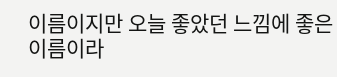이름이지만 오늘 좋았던 느낌에 좋은 이름이라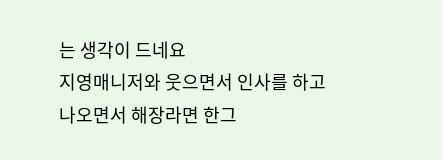는 생각이 드네요
지영매니저와 웃으면서 인사를 하고 나오면서 해장라면 한그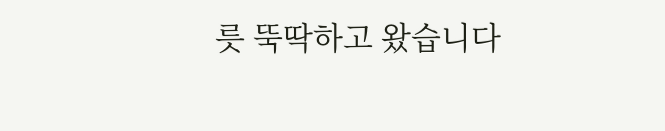릇 뚝딱하고 왔습니다